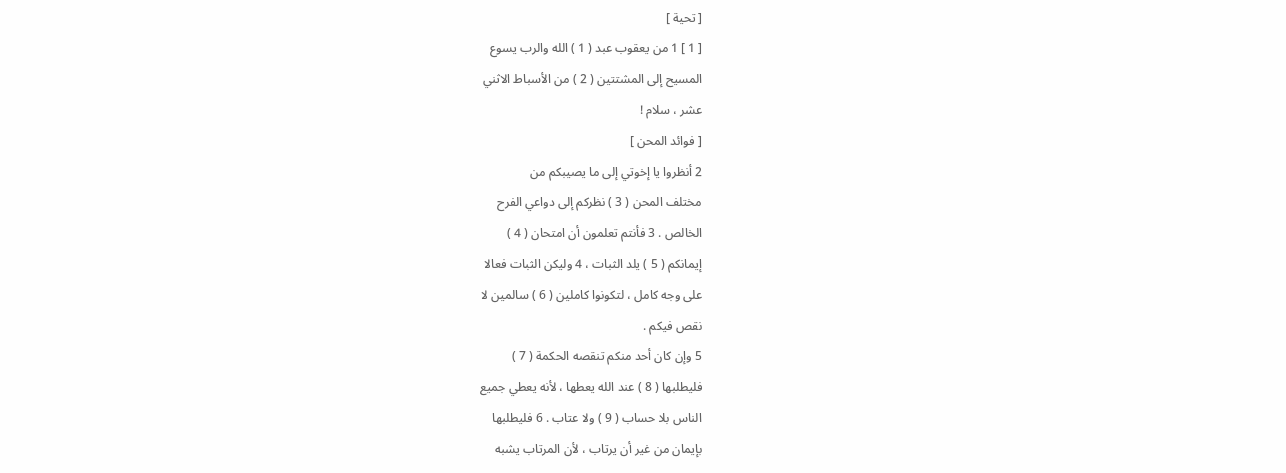[ تحية ]
[ 1 ] 1 من يعقوب عبد ( 1 ) الله والرب يسوع
المسيح إلى المشتتين ( 2 ) من الأسباط الاثني
عشر ، سلام !
[ فوائد المحن ]
2 أنظروا يا إخوتي إلى ما يصيبكم من
مختلف المحن ( 3 ) نظركم إلى دواعي الفرح
الخالص . 3 فأنتم تعلمون أن امتحان ( 4 )
إيمانكم ( 5 ) يلد الثبات ، 4 وليكن الثبات فعالا
على وجه كامل ، لتكونوا كاملين ( 6 ) سالمين لا
نقص فيكم .
5 وإن كان أحد منكم تنقصه الحكمة ( 7 )
فليطلبها ( 8 ) عند الله يعطها ، لأنه يعطي جميع
الناس بلا حساب ( 9 ) ولا عتاب . 6 فليطلبها
بإيمان من غير أن يرتاب ، لأن المرتاب يشبه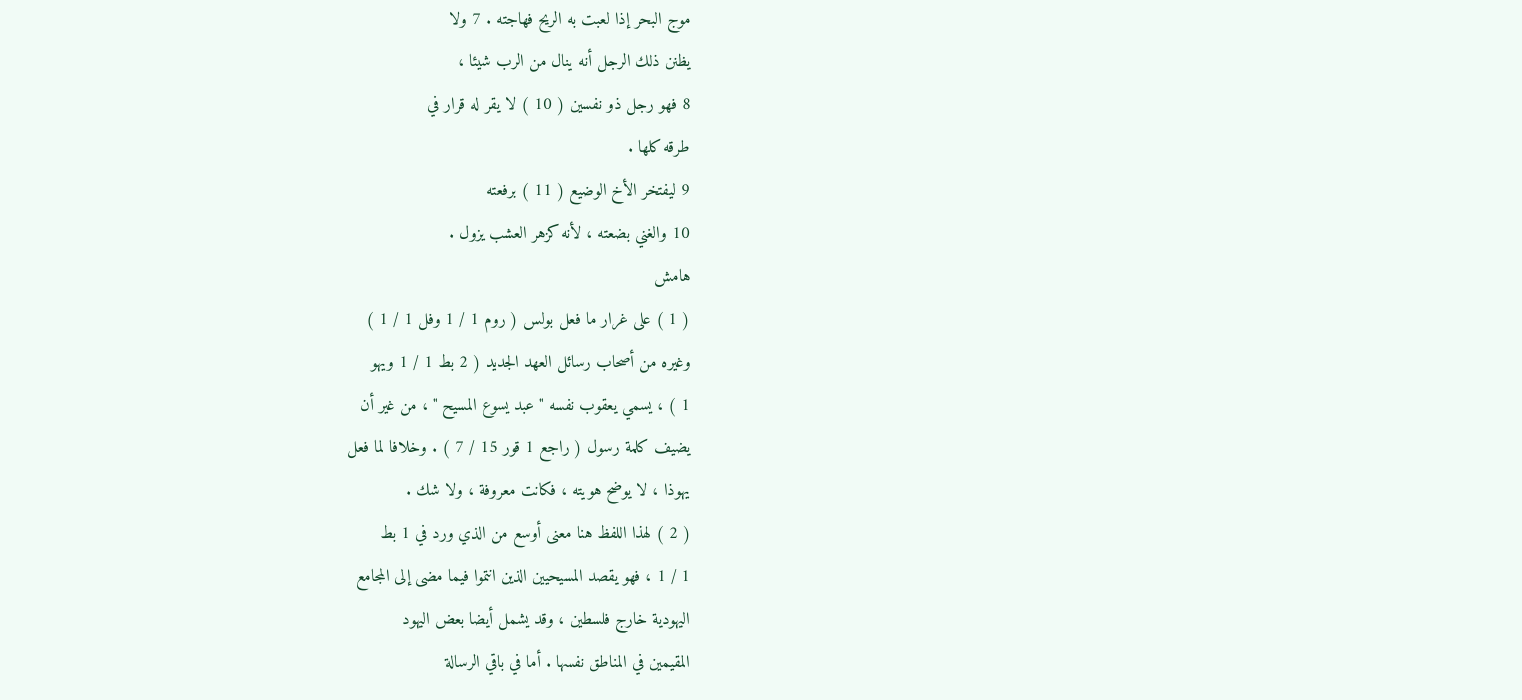موج البحر إذا لعبت به الريح فهاجته . 7 ولا
يظنن ذلك الرجل أنه ينال من الرب شيئا ،
8 فهو رجل ذو نفسين ( 10 ) لا يقر له قرار في
طرقه كلها .
9 ليفتخر الأخ الوضيع ( 11 ) برفعته
10 والغني بضعته ، لأنه كزهر العشب يزول .
هامش
( 1 ) على غرار ما فعل بولس ( روم 1 / 1 وفل 1 / 1 )
وغيره من أصحاب رسائل العهد الجديد ( 2 بط 1 / 1 ويهو
1 ) ، يسمي يعقوب نفسه " عبد يسوع المسيح " ، من غير أن
يضيف كلمة رسول ( راجع 1 قور 15 / 7 ) . وخلافا لما فعل
يهوذا ، لا يوضح هويته ، فكانت معروفة ، ولا شك .
( 2 ) لهذا اللفظ هنا معنى أوسع من الذي ورد في 1 بط
1 / 1 ، فهو يقصد المسيحيين الذين انتموا فيما مضى إلى المجامع
اليهودية خارج فلسطين ، وقد يشمل أيضا بعض اليهود
المقيمين في المناطق نفسها . أما في باقي الرسالة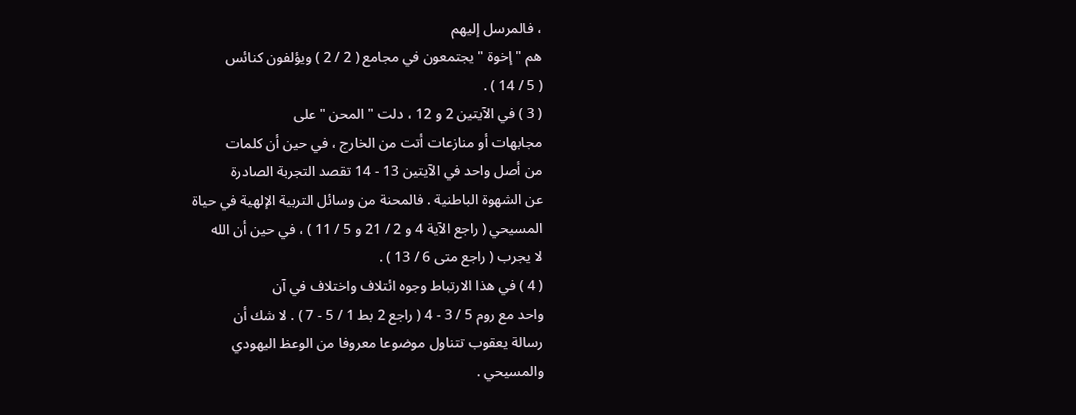، فالمرسل إليهم
هم " إخوة " يجتمعون في مجامع ( 2 / 2 ) ويؤلفون كنائس
( 5 / 14 ) .
( 3 ) في الآيتين 2 و 12 ، دلت " المحن " على
مجابهات أو منازعات أتت من الخارج ، في حين أن كلمات
من أصل واحد في الآيتين 13 - 14 تقصد التجربة الصادرة
عن الشهوة الباطنية . فالمحنة من وسائل التربية الإلهية في حياة
المسيحي ( راجع الآية 4 و 2 / 21 و 5 / 11 ) ، في حين أن الله
لا يجرب ( راجع متى 6 / 13 ) .
( 4 ) في هذا الارتباط وجوه ائتلاف واختلاف في آن
واحد مع روم 5 / 3 - 4 ( راجع 2 بط 1 / 5 - 7 ) . لا شك أن
رسالة يعقوب تتناول موضوعا معروفا من الوعظ اليهودي
والمسيحي .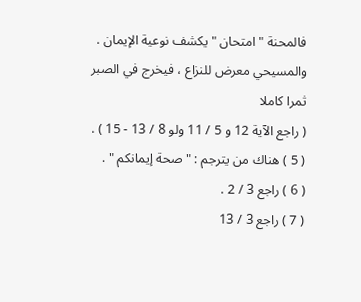فالمحنة " امتحان " يكشف نوعية الإيمان .
والمسيحي معرض للنزاع ، فيخرج في الصبر ثمرا كاملا
( راجع الآية 12 و 5 / 11 ولو 8 / 13 - 15 ) .
( 5 ) هناك من يترجم : " صحة إيمانكم " .
( 6 ) راجع 3 / 2 .
( 7 ) راجع 3 / 13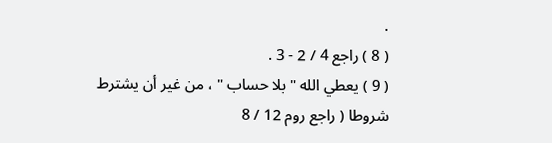.
( 8 ) راجع 4 / 2 - 3 .
( 9 ) يعطي الله " بلا حساب " ، من غير أن يشترط
شروطا ( راجع روم 12 / 8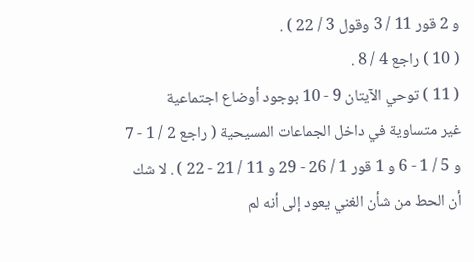و 2 قور 11 / 3 وقول 3 / 22 ) .
( 10 ) راجع 4 / 8 .
( 11 ) توحي الآيتان 9 - 10 بوجود أوضاع اجتماعية
غير متساوية في داخل الجماعات المسيحية ( راجع 2 / 1 - 7
و 5 / 1 - 6 و 1 قور 1 / 26 - 29 و 11 / 21 - 22 ) . لا شك
أن الحط من شأن الغني يعود إلى أنه لم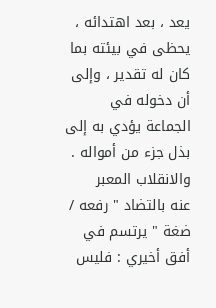يعد ، بعد اهتدائه ،
يحظى في بيئته بما كان له تقدير ، وإلى أن دخوله في
الجماعة يؤدي به إلى بذل جزء من أمواله . والانقلاب المعبر
عنه بالتضاد " رفعه / ضغة " يرتسم في أفق أخيري : فليس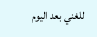للغني بعد اليوم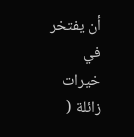أن يفتخر في خيرات زائلة (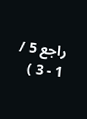راجع 5 / 1 - 3 )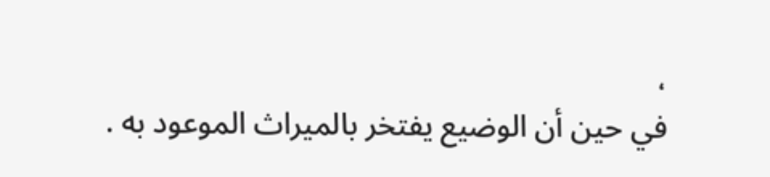،
في حين أن الوضيع يفتخر بالميراث الموعود به .